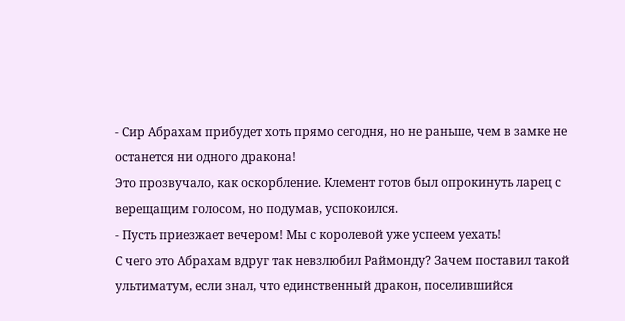- Сир Абрахам прибудет хоть прямо сегодня, но не раньше, чем в замке не останется ни одного дракона!
Это прозвучало, как оскорбление. Клемент готов был опрокинуть ларец с верещащим голосом, но подумав, успокоился.
- Пусть приезжает вечером! Мы с королевой уже успеем уехать!
С чего это Абрахам вдруг так невзлюбил Раймонду? Зачем поставил такой ультиматум, если знал, что единственный дракон, поселившийся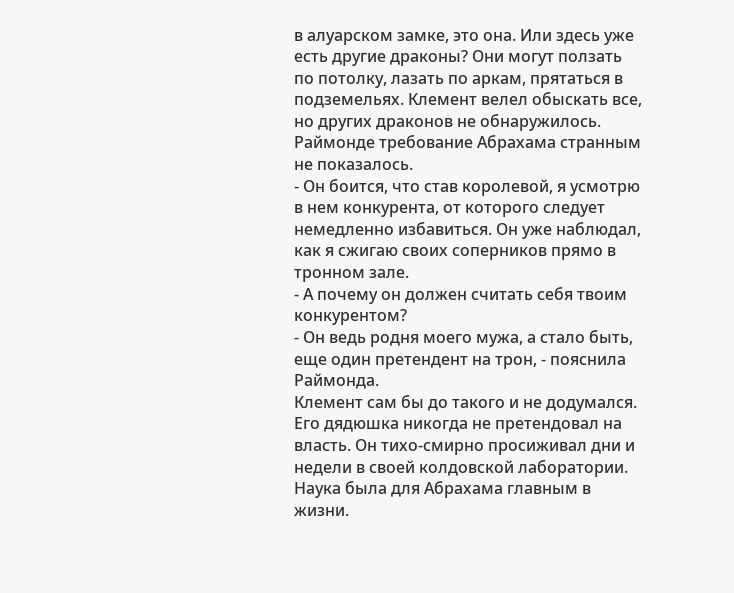в алуарском замке, это она. Или здесь уже есть другие драконы? Они могут ползать по потолку, лазать по аркам, прятаться в подземельях. Клемент велел обыскать все, но других драконов не обнаружилось.
Раймонде требование Абрахама странным не показалось.
- Он боится, что став королевой, я усмотрю в нем конкурента, от которого следует немедленно избавиться. Он уже наблюдал, как я сжигаю своих соперников прямо в тронном зале.
- А почему он должен считать себя твоим конкурентом?
- Он ведь родня моего мужа, а стало быть, еще один претендент на трон, - пояснила Раймонда.
Клемент сам бы до такого и не додумался. Его дядюшка никогда не претендовал на власть. Он тихо-смирно просиживал дни и недели в своей колдовской лаборатории. Наука была для Абрахама главным в жизни.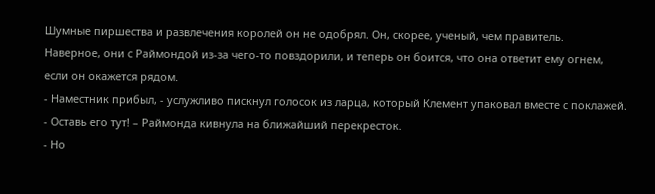Шумные пиршества и развлечения королей он не одобрял. Он, скорее, ученый, чем правитель.
Наверное, они с Раймондой из-за чего-то повздорили, и теперь он боится, что она ответит ему огнем, если он окажется рядом.
- Наместник прибыл, - услужливо пискнул голосок из ларца, который Клемент упаковал вместе с поклажей.
- Оставь его тут! – Раймонда кивнула на ближайший перекресток.
- Но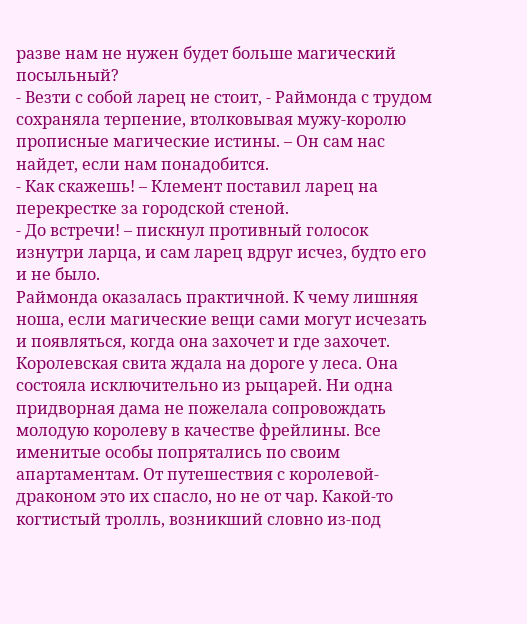разве нам не нужен будет больше магический посыльный?
- Везти с собой ларец не стоит, - Раймонда с трудом сохраняла терпение, втолковывая мужу-королю прописные магические истины. – Он сам нас найдет, если нам понадобится.
- Как скажешь! – Клемент поставил ларец на перекрестке за городской стеной.
- До встречи! – пискнул противный голосок изнутри ларца, и сам ларец вдруг исчез, будто его и не было.
Раймонда оказалась практичной. К чему лишняя ноша, если магические вещи сами могут исчезать и появляться, когда она захочет и где захочет.
Королевская свита ждала на дороге у леса. Она состояла исключительно из рыцарей. Ни одна придворная дама не пожелала сопровождать молодую королеву в качестве фрейлины. Все именитые особы попрятались по своим апартаментам. От путешествия с королевой-драконом это их спасло, но не от чар. Какой-то когтистый тролль, возникший словно из-под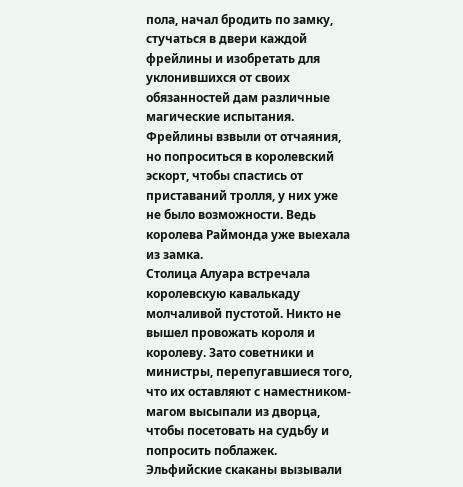пола, начал бродить по замку, стучаться в двери каждой фрейлины и изобретать для уклонившихся от своих обязанностей дам различные магические испытания. Фрейлины взвыли от отчаяния, но попроситься в королевский эскорт, чтобы спастись от приставаний тролля, у них уже не было возможности. Ведь королева Раймонда уже выехала из замка.
Столица Алуара встречала королевскую кавалькаду молчаливой пустотой. Никто не вышел провожать короля и королеву. Зато советники и министры, перепугавшиеся того, что их оставляют с наместником-магом высыпали из дворца, чтобы посетовать на судьбу и попросить поблажек.
Эльфийские скаканы вызывали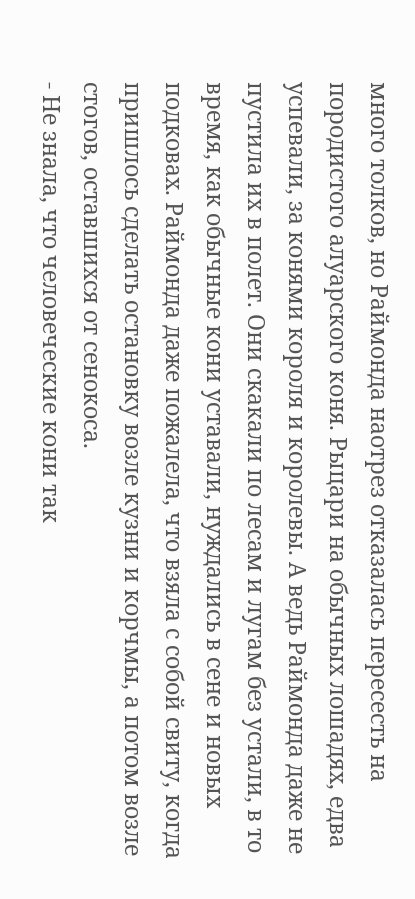много толков, но Раймонда наотрез отказалась пересесть на породистого алуарского коня. Рыцари на обычных лошадях, едва успевали, за конями короля и королевы. А ведь Раймонда даже не пустила их в полет. Они скакали по лесам и лугам без устали, в то время, как обычные кони уставали, нуждались в сене и новых подковах. Раймонда даже пожалела, что взяла с собой свиту, когда пришлось сделать остановку возле кузни и корчмы, а потом возле стогов, оставшихся от сенокоса.
- Не знала, что человеческие кони так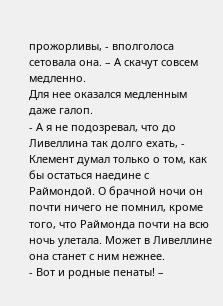прожорливы, - вполголоса сетовала она. – А скачут совсем медленно.
Для нее оказался медленным даже галоп.
- А я не подозревал, что до Ливеллина так долго ехать, - Клемент думал только о том, как бы остаться наедине с Раймондой. О брачной ночи он почти ничего не помнил, кроме того, что Раймонда почти на всю ночь улетала. Может в Ливеллине она станет с ним нежнее.
- Вот и родные пенаты! –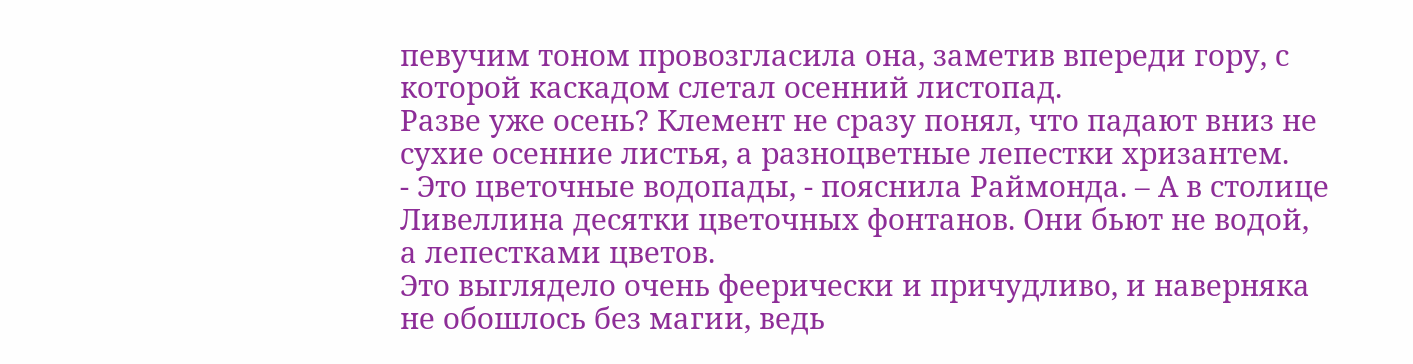певучим тоном провозгласила она, заметив впереди гору, с которой каскадом слетал осенний листопад.
Разве уже осень? Клемент не сразу понял, что падают вниз не сухие осенние листья, а разноцветные лепестки хризантем.
- Это цветочные водопады, - пояснила Раймонда. – А в столице Ливеллина десятки цветочных фонтанов. Они бьют не водой, а лепестками цветов.
Это выглядело очень феерически и причудливо, и наверняка не обошлось без магии, ведь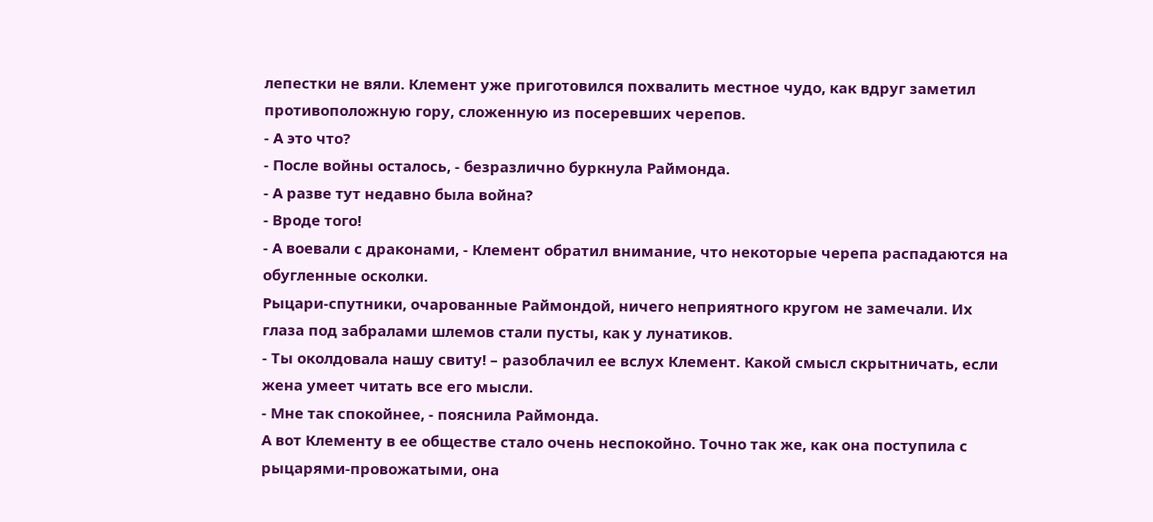лепестки не вяли. Клемент уже приготовился похвалить местное чудо, как вдруг заметил противоположную гору, сложенную из посеревших черепов.
- А это что?
- После войны осталось, - безразлично буркнула Раймонда.
- А разве тут недавно была война?
- Вроде того!
- А воевали с драконами, - Клемент обратил внимание, что некоторые черепа распадаются на обугленные осколки.
Рыцари-спутники, очарованные Раймондой, ничего неприятного кругом не замечали. Их глаза под забралами шлемов стали пусты, как у лунатиков.
- Ты околдовала нашу свиту! – разоблачил ее вслух Клемент. Какой смысл скрытничать, если жена умеет читать все его мысли.
- Мне так спокойнее, - пояснила Раймонда.
А вот Клементу в ее обществе стало очень неспокойно. Точно так же, как она поступила с рыцарями-провожатыми, она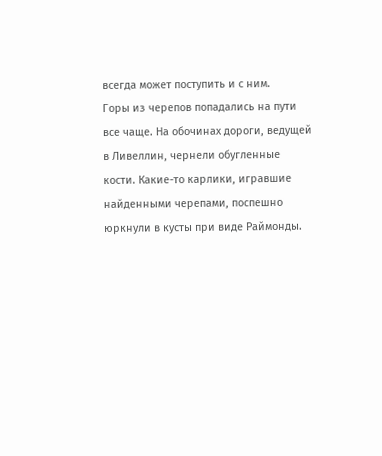всегда может поступить и с ним.
Горы из черепов попадались на пути все чаще. На обочинах дороги, ведущей в Ливеллин, чернели обугленные кости. Какие-то карлики, игравшие найденными черепами, поспешно юркнули в кусты при виде Раймонды.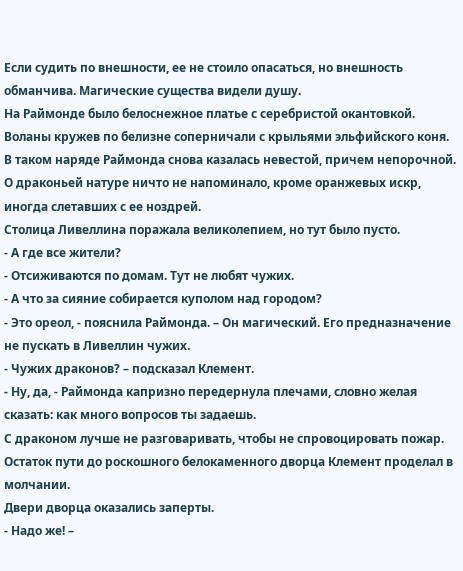Если судить по внешности, ее не стоило опасаться, но внешность обманчива. Магические существа видели душу.
На Раймонде было белоснежное платье с серебристой окантовкой. Воланы кружев по белизне соперничали с крыльями эльфийского коня. В таком наряде Раймонда снова казалась невестой, причем непорочной. О драконьей натуре ничто не напоминало, кроме оранжевых искр, иногда слетавших с ее ноздрей.
Столица Ливеллина поражала великолепием, но тут было пусто.
- А где все жители?
- Отсиживаются по домам. Тут не любят чужих.
- А что за сияние собирается куполом над городом?
- Это ореол, - пояснила Раймонда. – Он магический. Его предназначение не пускать в Ливеллин чужих.
- Чужих драконов? – подсказал Клемент.
- Ну, да, - Раймонда капризно передернула плечами, словно желая сказать: как много вопросов ты задаешь.
С драконом лучше не разговаривать, чтобы не спровоцировать пожар. Остаток пути до роскошного белокаменного дворца Клемент проделал в молчании.
Двери дворца оказались заперты.
- Надо же! –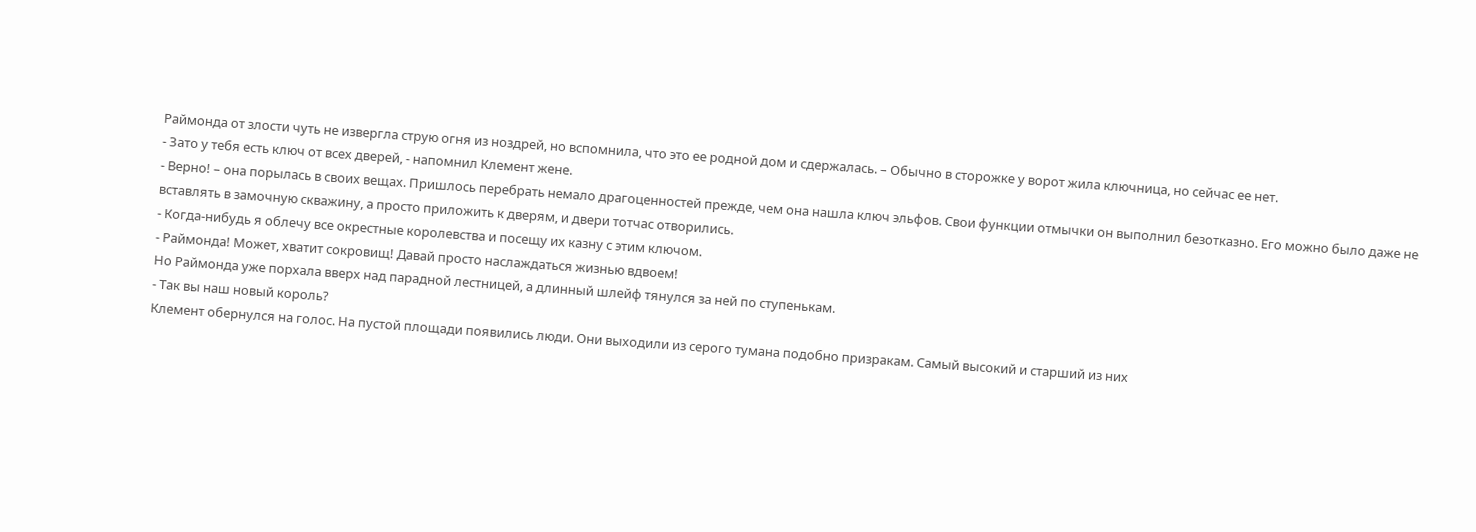Раймонда от злости чуть не извергла струю огня из ноздрей, но вспомнила, что это ее родной дом и сдержалась. – Обычно в сторожке у ворот жила ключница, но сейчас ее нет.
- Зато у тебя есть ключ от всех дверей, - напомнил Клемент жене.
- Верно! – она порылась в своих вещах. Пришлось перебрать немало драгоценностей прежде, чем она нашла ключ эльфов. Свои функции отмычки он выполнил безотказно. Его можно было даже не вставлять в замочную скважину, а просто приложить к дверям, и двери тотчас отворились.
- Когда-нибудь я облечу все окрестные королевства и посещу их казну с этим ключом.
- Раймонда! Может, хватит сокровищ! Давай просто наслаждаться жизнью вдвоем!
Но Раймонда уже порхала вверх над парадной лестницей, а длинный шлейф тянулся за ней по ступенькам.
- Так вы наш новый король?
Клемент обернулся на голос. На пустой площади появились люди. Они выходили из серого тумана подобно призракам. Самый высокий и старший из них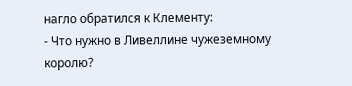нагло обратился к Клементу:
- Что нужно в Ливеллине чужеземному королю?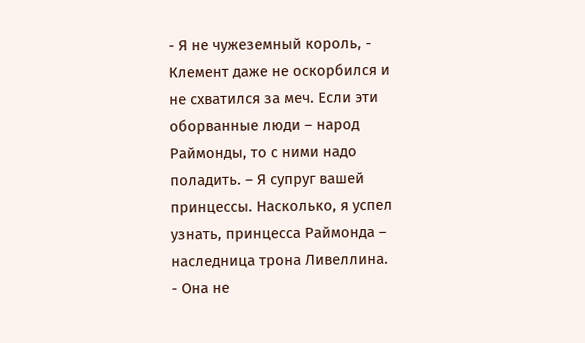- Я не чужеземный король, - Клемент даже не оскорбился и не схватился за меч. Если эти оборванные люди – народ Раймонды, то с ними надо поладить. – Я супруг вашей принцессы. Насколько, я успел узнать, принцесса Раймонда – наследница трона Ливеллина.
- Она не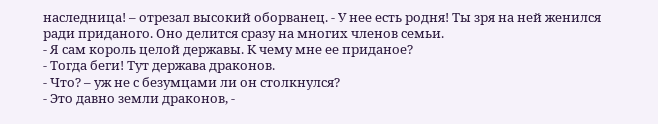наследница! – отрезал высокий оборванец. - У нее есть родня! Ты зря на ней женился ради приданого. Оно делится сразу на многих членов семьи.
- Я сам король целой державы. К чему мне ее приданое?
- Тогда беги! Тут держава драконов.
- Что? – уж не с безумцами ли он столкнулся?
- Это давно земли драконов, -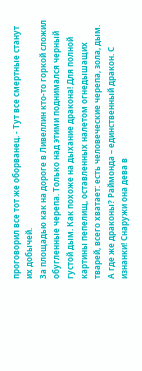проговорил все тот же оборванец. - Тут все смертные станут их добычей.
За площадью как на дороге в Ливеллин кто-то горкой сложил обугленные черепа. Только над этими поднимался черный густой дым. Как похоже на дыхание дракона! Для полной картины пепелищ, оставленных налетом огнедышащих тварей, всего хватает: есть человеческие черепа, зола, дым. А где же драконы? Раймонда – единственный дракон. С изнанки! Снаружи она дева в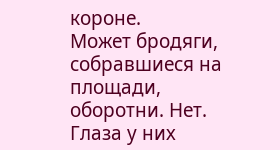короне.
Может бродяги, собравшиеся на площади, оборотни. Нет. Глаза у них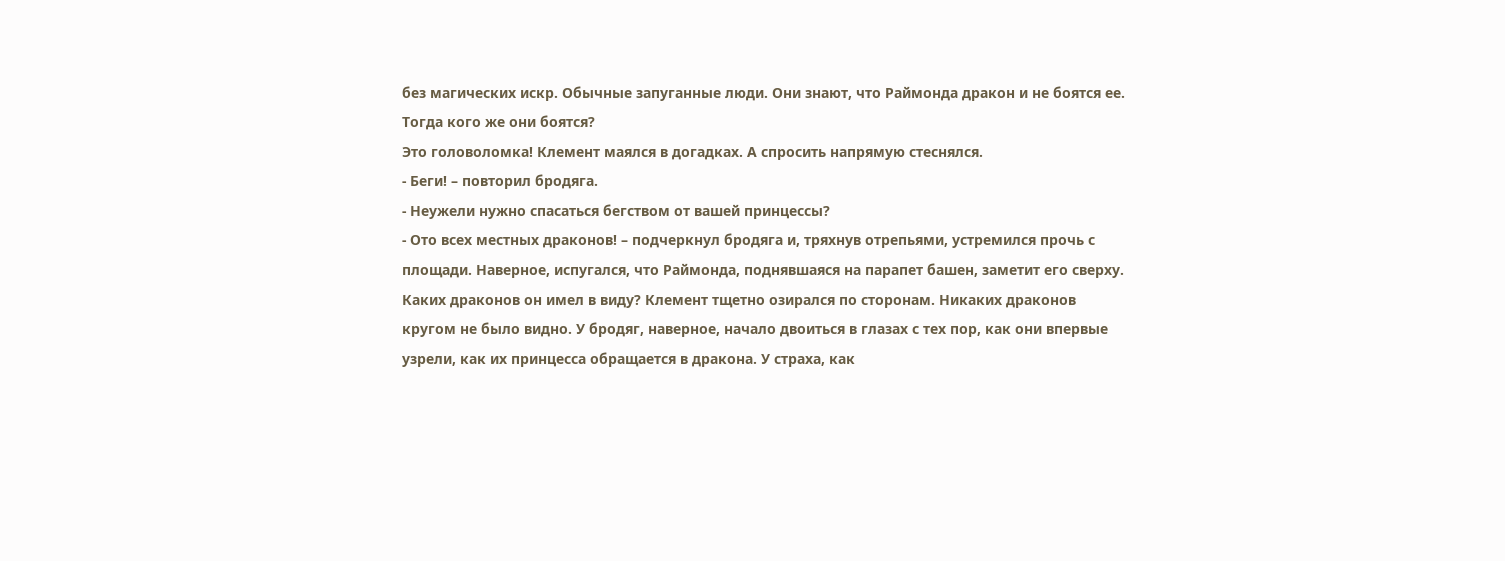без магических искр. Обычные запуганные люди. Они знают, что Раймонда дракон и не боятся ее. Тогда кого же они боятся?
Это головоломка! Клемент маялся в догадках. А спросить напрямую стеснялся.
- Беги! – повторил бродяга.
- Неужели нужно спасаться бегством от вашей принцессы?
- Ото всех местных драконов! – подчеркнул бродяга и, тряхнув отрепьями, устремился прочь с площади. Наверное, испугался, что Раймонда, поднявшаяся на парапет башен, заметит его сверху.
Каких драконов он имел в виду? Клемент тщетно озирался по сторонам. Никаких драконов кругом не было видно. У бродяг, наверное, начало двоиться в глазах с тех пор, как они впервые узрели, как их принцесса обращается в дракона. У страха, как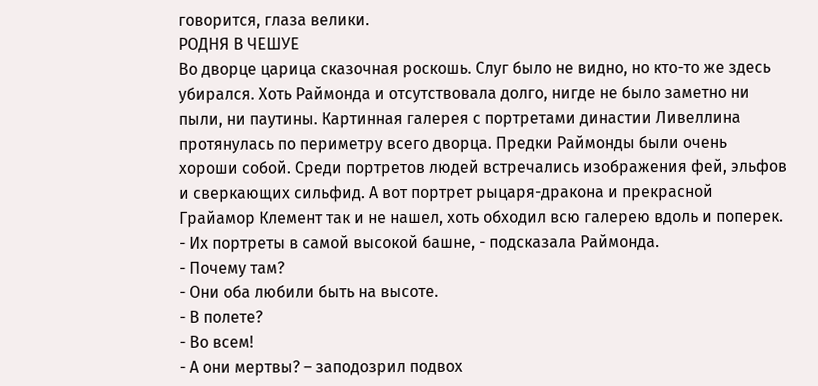говорится, глаза велики.
РОДНЯ В ЧЕШУЕ
Во дворце царица сказочная роскошь. Слуг было не видно, но кто-то же здесь убирался. Хоть Раймонда и отсутствовала долго, нигде не было заметно ни пыли, ни паутины. Картинная галерея с портретами династии Ливеллина протянулась по периметру всего дворца. Предки Раймонды были очень хороши собой. Среди портретов людей встречались изображения фей, эльфов и сверкающих сильфид. А вот портрет рыцаря-дракона и прекрасной Грайамор Клемент так и не нашел, хоть обходил всю галерею вдоль и поперек.
- Их портреты в самой высокой башне, - подсказала Раймонда.
- Почему там?
- Они оба любили быть на высоте.
- В полете?
- Во всем!
- А они мертвы? – заподозрил подвох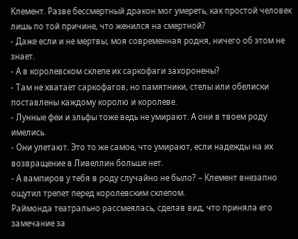Клемент. Разве бессмертный дракон мог умереть, как простой человек лишь по той причине, что женился на смертной?
- Даже если и не мертвы, моя современная родня, ничего об этом не знает.
- А в королевском склепе их саркофаги захоронены?
- Там не хватает саркофагов, но памятники, стелы или обелиски поставлены каждому королю и королеве.
- Лунные феи и эльфы тоже ведь не умирают. А они в твоем роду имелись.
- Они улетают. Это то же самое, что умирают, если надежды на их возвращение в Ливеллин больше нет.
- А вампиров у тебя в роду случайно не было? – Клемент внезапно ощутил трепет перед королевским склепом.
Раймонда театрально рассмеялась, сделав вид, что приняла его замечание за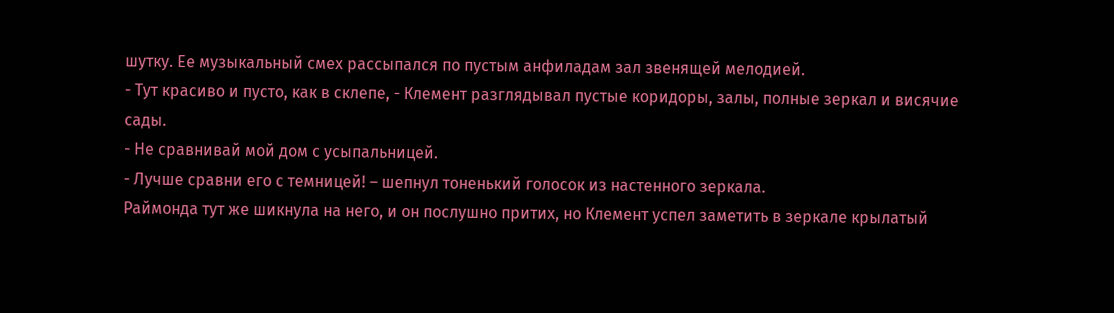шутку. Ее музыкальный смех рассыпался по пустым анфиладам зал звенящей мелодией.
- Тут красиво и пусто, как в склепе, - Клемент разглядывал пустые коридоры, залы, полные зеркал и висячие сады.
- Не сравнивай мой дом с усыпальницей.
- Лучше сравни его с темницей! – шепнул тоненький голосок из настенного зеркала.
Раймонда тут же шикнула на него, и он послушно притих, но Клемент успел заметить в зеркале крылатый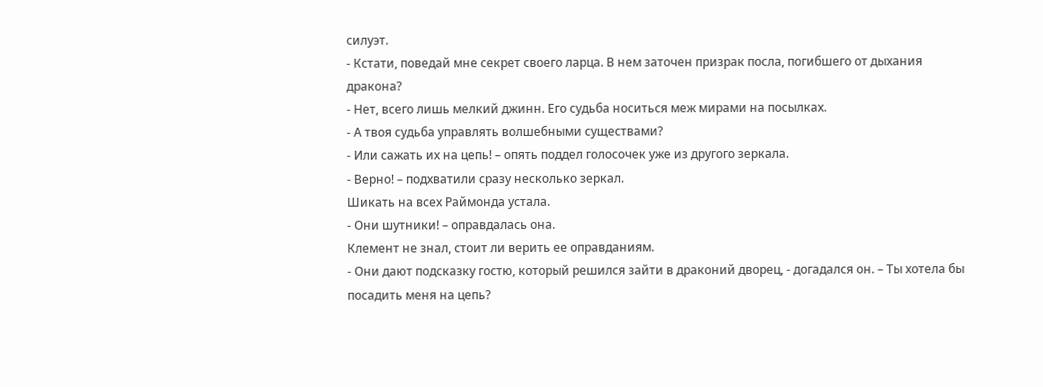силуэт.
- Кстати, поведай мне секрет своего ларца. В нем заточен призрак посла, погибшего от дыхания дракона?
- Нет, всего лишь мелкий джинн. Его судьба носиться меж мирами на посылках.
- А твоя судьба управлять волшебными существами?
- Или сажать их на цепь! – опять поддел голосочек уже из другого зеркала.
- Верно! – подхватили сразу несколько зеркал.
Шикать на всех Раймонда устала.
- Они шутники! – оправдалась она.
Клемент не знал, стоит ли верить ее оправданиям.
- Они дают подсказку гостю, который решился зайти в драконий дворец, - догадался он. – Ты хотела бы посадить меня на цепь?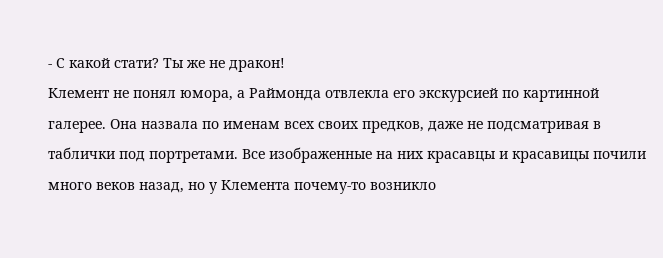- С какой стати? Ты же не дракон!
Клемент не понял юмора, а Раймонда отвлекла его экскурсией по картинной галерее. Она назвала по именам всех своих предков, даже не подсматривая в таблички под портретами. Все изображенные на них красавцы и красавицы почили много веков назад, но у Клемента почему-то возникло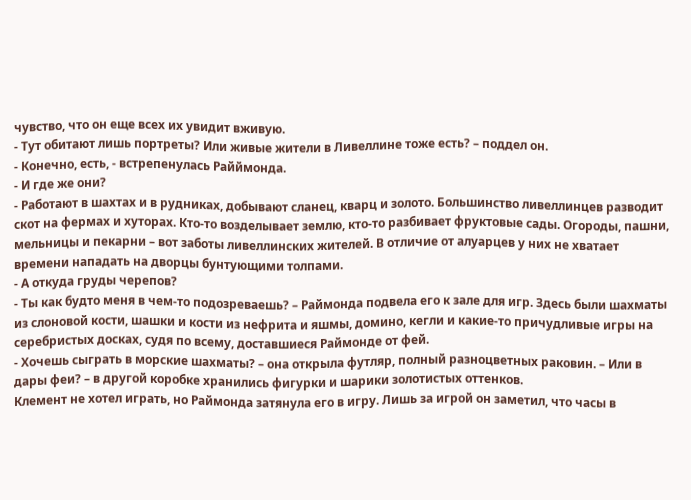чувство, что он еще всех их увидит вживую.
- Тут обитают лишь портреты? Или живые жители в Ливеллине тоже есть? – поддел он.
- Конечно, есть, - встрепенулась Райймонда.
- И где же они?
- Работают в шахтах и в рудниках, добывают сланец, кварц и золото. Большинство ливеллинцев разводит скот на фермах и хуторах. Кто-то возделывает землю, кто-то разбивает фруктовые сады. Огороды, пашни, мельницы и пекарни – вот заботы ливеллинских жителей. В отличие от алуарцев у них не хватает времени нападать на дворцы бунтующими толпами.
- А откуда груды черепов?
- Ты как будто меня в чем-то подозреваешь? – Раймонда подвела его к зале для игр. Здесь были шахматы из слоновой кости, шашки и кости из нефрита и яшмы, домино, кегли и какие-то причудливые игры на серебристых досках, судя по всему, доставшиеся Раймонде от фей.
- Хочешь сыграть в морские шахматы? – она открыла футляр, полный разноцветных раковин. – Или в дары феи? – в другой коробке хранились фигурки и шарики золотистых оттенков.
Клемент не хотел играть, но Раймонда затянула его в игру. Лишь за игрой он заметил, что часы в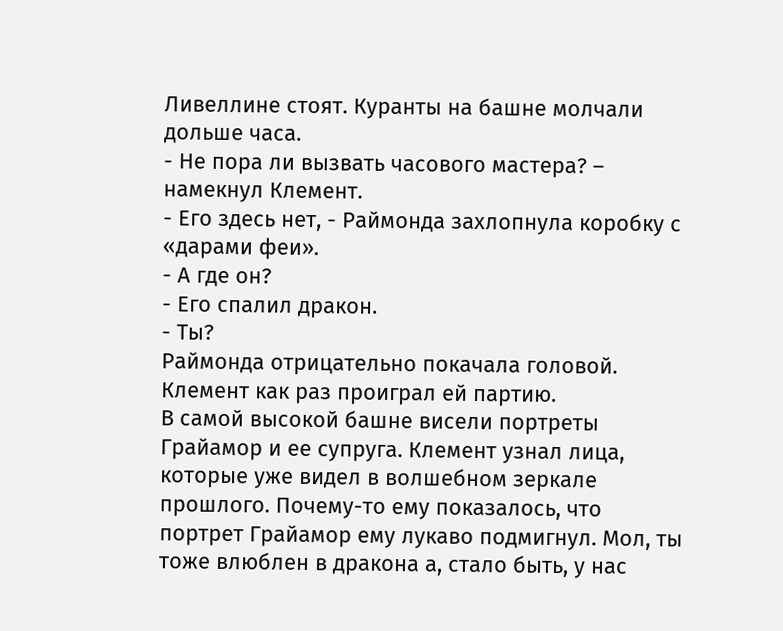Ливеллине стоят. Куранты на башне молчали дольше часа.
- Не пора ли вызвать часового мастера? – намекнул Клемент.
- Его здесь нет, - Раймонда захлопнула коробку с «дарами феи».
- А где он?
- Его спалил дракон.
- Ты?
Раймонда отрицательно покачала головой. Клемент как раз проиграл ей партию.
В самой высокой башне висели портреты Грайамор и ее супруга. Клемент узнал лица, которые уже видел в волшебном зеркале прошлого. Почему-то ему показалось, что портрет Грайамор ему лукаво подмигнул. Мол, ты тоже влюблен в дракона а, стало быть, у нас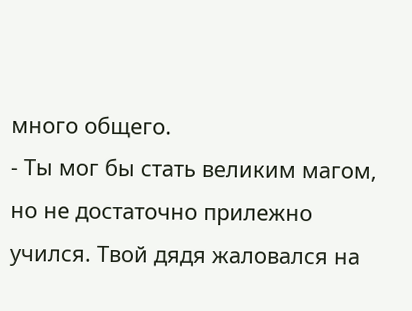много общего.
- Ты мог бы стать великим магом, но не достаточно прилежно учился. Твой дядя жаловался на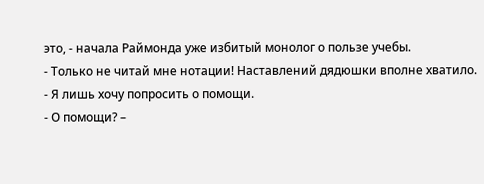это, - начала Раймонда уже избитый монолог о пользе учебы.
- Только не читай мне нотации! Наставлений дядюшки вполне хватило.
- Я лишь хочу попросить о помощи.
- О помощи? –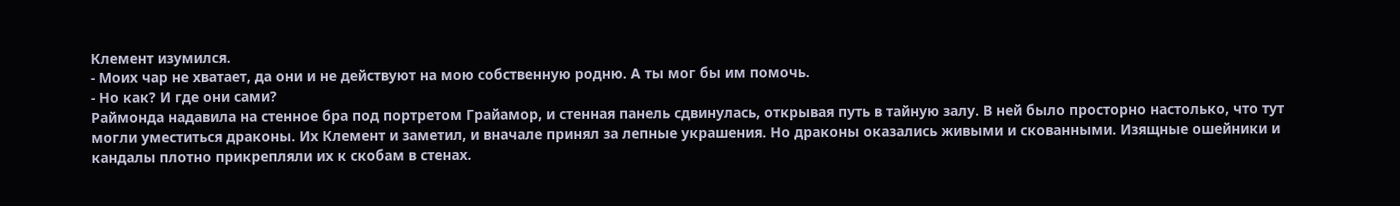Клемент изумился.
- Моих чар не хватает, да они и не действуют на мою собственную родню. А ты мог бы им помочь.
- Но как? И где они сами?
Раймонда надавила на стенное бра под портретом Грайамор, и стенная панель сдвинулась, открывая путь в тайную залу. В ней было просторно настолько, что тут могли уместиться драконы. Их Клемент и заметил, и вначале принял за лепные украшения. Но драконы оказались живыми и скованными. Изящные ошейники и кандалы плотно прикрепляли их к скобам в стенах.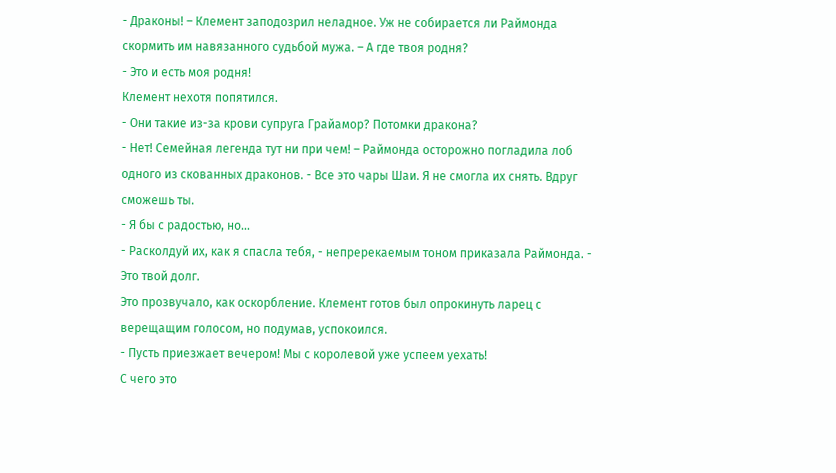- Драконы! – Клемент заподозрил неладное. Уж не собирается ли Раймонда скормить им навязанного судьбой мужа. – А где твоя родня?
- Это и есть моя родня!
Клемент нехотя попятился.
- Они такие из-за крови супруга Грайамор? Потомки дракона?
- Нет! Семейная легенда тут ни при чем! – Раймонда осторожно погладила лоб одного из скованных драконов. - Все это чары Шаи. Я не смогла их снять. Вдруг сможешь ты.
- Я бы с радостью, но…
- Расколдуй их, как я спасла тебя, - непререкаемым тоном приказала Раймонда. - Это твой долг.
Это прозвучало, как оскорбление. Клемент готов был опрокинуть ларец с верещащим голосом, но подумав, успокоился.
- Пусть приезжает вечером! Мы с королевой уже успеем уехать!
С чего это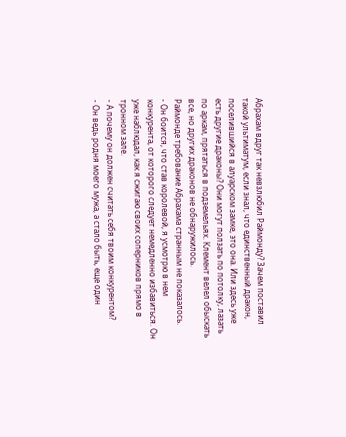Абрахам вдруг так невзлюбил Раймонду? Зачем поставил такой ультиматум, если знал, что единственный дракон, поселившийся в алуарском замке, это она. Или здесь уже есть другие драконы? Они могут ползать по потолку, лазать по аркам, прятаться в подземельях. Клемент велел обыскать все, но других драконов не обнаружилось.
Раймонде требование Абрахама странным не показалось.
- Он боится, что став королевой, я усмотрю в нем конкурента, от которого следует немедленно избавиться. Он уже наблюдал, как я сжигаю своих соперников прямо в тронном зале.
- А почему он должен считать себя твоим конкурентом?
- Он ведь родня моего мужа, а стало быть, еще один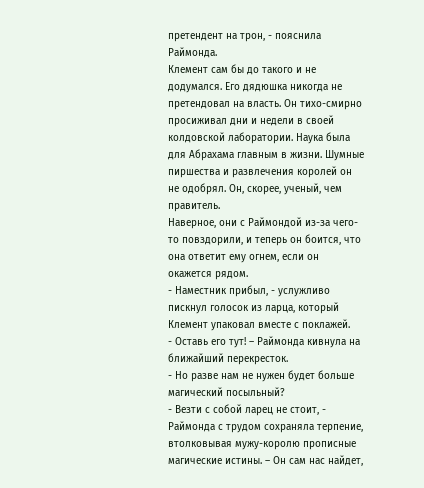претендент на трон, - пояснила Раймонда.
Клемент сам бы до такого и не додумался. Его дядюшка никогда не претендовал на власть. Он тихо-смирно просиживал дни и недели в своей колдовской лаборатории. Наука была для Абрахама главным в жизни. Шумные пиршества и развлечения королей он не одобрял. Он, скорее, ученый, чем правитель.
Наверное, они с Раймондой из-за чего-то повздорили, и теперь он боится, что она ответит ему огнем, если он окажется рядом.
- Наместник прибыл, - услужливо пискнул голосок из ларца, который Клемент упаковал вместе с поклажей.
- Оставь его тут! – Раймонда кивнула на ближайший перекресток.
- Но разве нам не нужен будет больше магический посыльный?
- Везти с собой ларец не стоит, - Раймонда с трудом сохраняла терпение, втолковывая мужу-королю прописные магические истины. – Он сам нас найдет,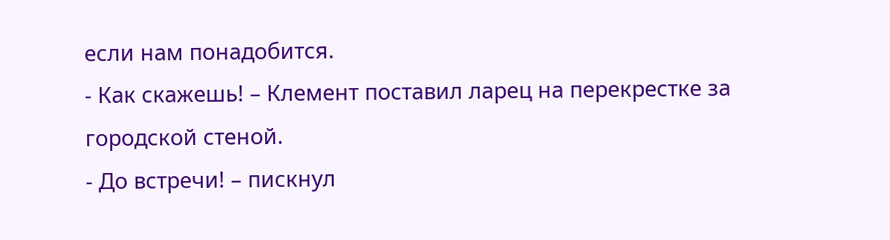если нам понадобится.
- Как скажешь! – Клемент поставил ларец на перекрестке за городской стеной.
- До встречи! – пискнул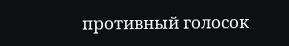противный голосок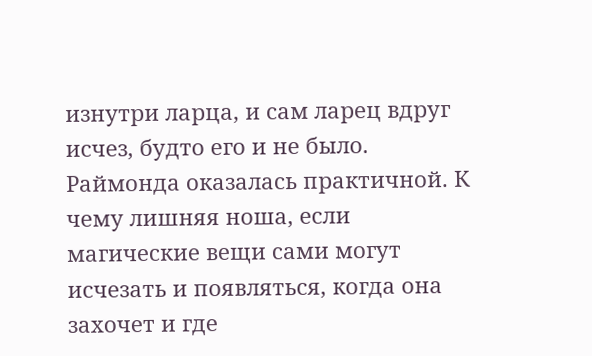изнутри ларца, и сам ларец вдруг исчез, будто его и не было.
Раймонда оказалась практичной. К чему лишняя ноша, если магические вещи сами могут исчезать и появляться, когда она захочет и где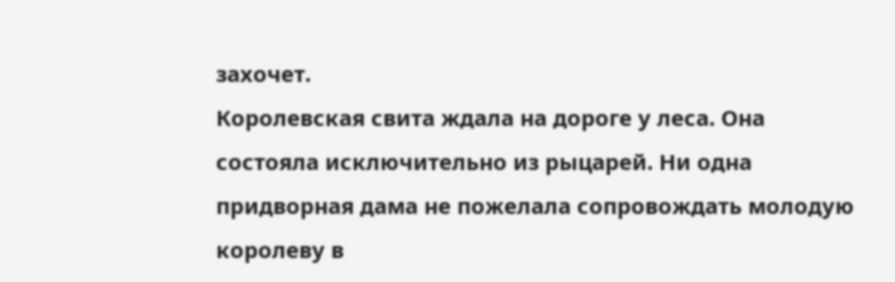захочет.
Королевская свита ждала на дороге у леса. Она состояла исключительно из рыцарей. Ни одна придворная дама не пожелала сопровождать молодую королеву в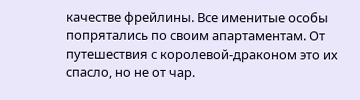качестве фрейлины. Все именитые особы попрятались по своим апартаментам. От путешествия с королевой-драконом это их спасло, но не от чар.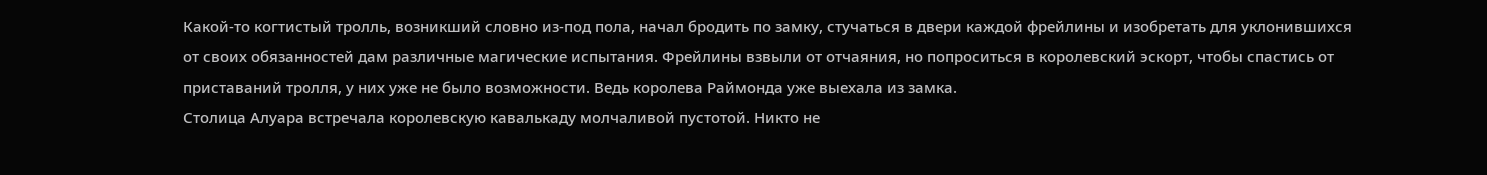Какой-то когтистый тролль, возникший словно из-под пола, начал бродить по замку, стучаться в двери каждой фрейлины и изобретать для уклонившихся от своих обязанностей дам различные магические испытания. Фрейлины взвыли от отчаяния, но попроситься в королевский эскорт, чтобы спастись от приставаний тролля, у них уже не было возможности. Ведь королева Раймонда уже выехала из замка.
Столица Алуара встречала королевскую кавалькаду молчаливой пустотой. Никто не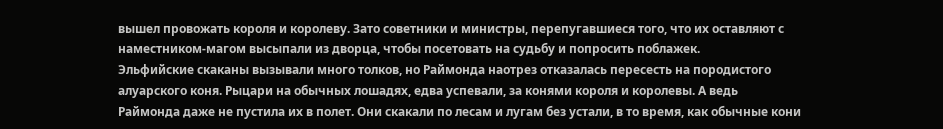вышел провожать короля и королеву. Зато советники и министры, перепугавшиеся того, что их оставляют с наместником-магом высыпали из дворца, чтобы посетовать на судьбу и попросить поблажек.
Эльфийские скаканы вызывали много толков, но Раймонда наотрез отказалась пересесть на породистого алуарского коня. Рыцари на обычных лошадях, едва успевали, за конями короля и королевы. А ведь Раймонда даже не пустила их в полет. Они скакали по лесам и лугам без устали, в то время, как обычные кони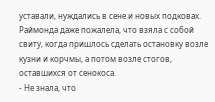уставали, нуждались в сене и новых подковах. Раймонда даже пожалела, что взяла с собой свиту, когда пришлось сделать остановку возле кузни и корчмы, а потом возле стогов, оставшихся от сенокоса.
- Не знала, что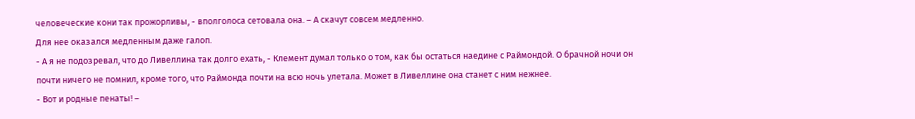человеческие кони так прожорливы, - вполголоса сетовала она. – А скачут совсем медленно.
Для нее оказался медленным даже галоп.
- А я не подозревал, что до Ливеллина так долго ехать, - Клемент думал только о том, как бы остаться наедине с Раймондой. О брачной ночи он почти ничего не помнил, кроме того, что Раймонда почти на всю ночь улетала. Может в Ливеллине она станет с ним нежнее.
- Вот и родные пенаты! –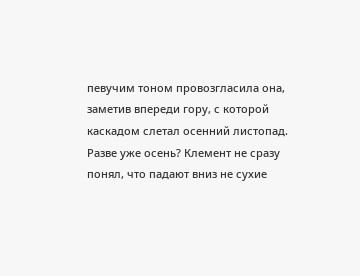певучим тоном провозгласила она, заметив впереди гору, с которой каскадом слетал осенний листопад.
Разве уже осень? Клемент не сразу понял, что падают вниз не сухие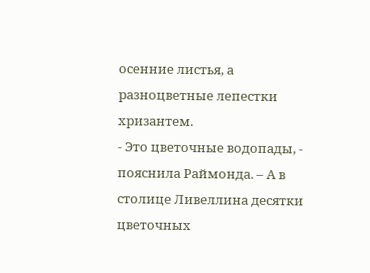осенние листья, а разноцветные лепестки хризантем.
- Это цветочные водопады, - пояснила Раймонда. – А в столице Ливеллина десятки цветочных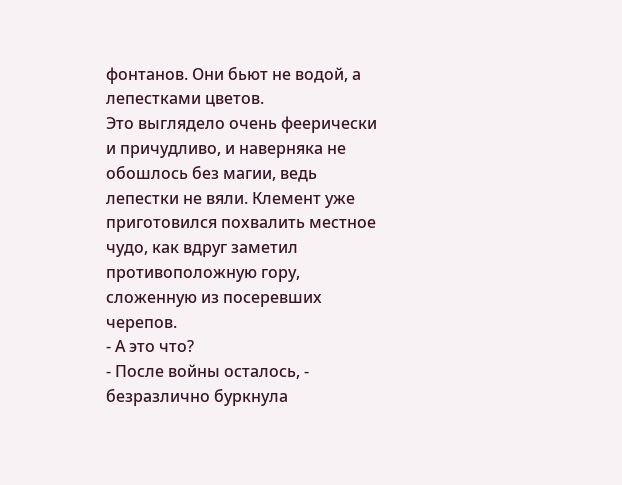фонтанов. Они бьют не водой, а лепестками цветов.
Это выглядело очень феерически и причудливо, и наверняка не обошлось без магии, ведь лепестки не вяли. Клемент уже приготовился похвалить местное чудо, как вдруг заметил противоположную гору, сложенную из посеревших черепов.
- А это что?
- После войны осталось, - безразлично буркнула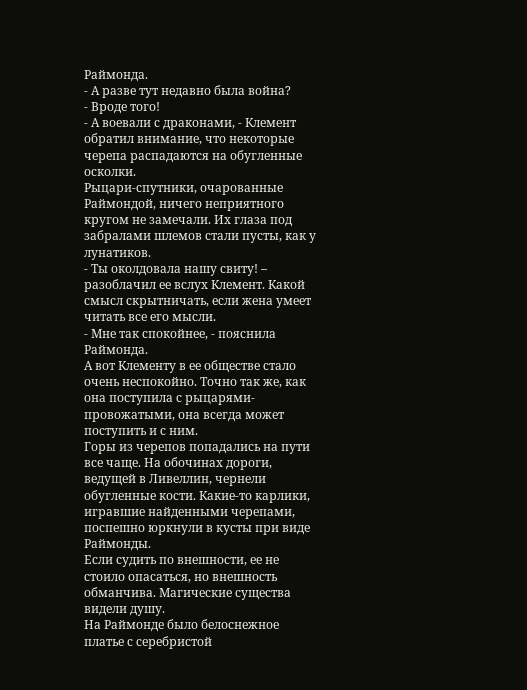Раймонда.
- А разве тут недавно была война?
- Вроде того!
- А воевали с драконами, - Клемент обратил внимание, что некоторые черепа распадаются на обугленные осколки.
Рыцари-спутники, очарованные Раймондой, ничего неприятного кругом не замечали. Их глаза под забралами шлемов стали пусты, как у лунатиков.
- Ты околдовала нашу свиту! – разоблачил ее вслух Клемент. Какой смысл скрытничать, если жена умеет читать все его мысли.
- Мне так спокойнее, - пояснила Раймонда.
А вот Клементу в ее обществе стало очень неспокойно. Точно так же, как она поступила с рыцарями-провожатыми, она всегда может поступить и с ним.
Горы из черепов попадались на пути все чаще. На обочинах дороги, ведущей в Ливеллин, чернели обугленные кости. Какие-то карлики, игравшие найденными черепами, поспешно юркнули в кусты при виде Раймонды.
Если судить по внешности, ее не стоило опасаться, но внешность обманчива. Магические существа видели душу.
На Раймонде было белоснежное платье с серебристой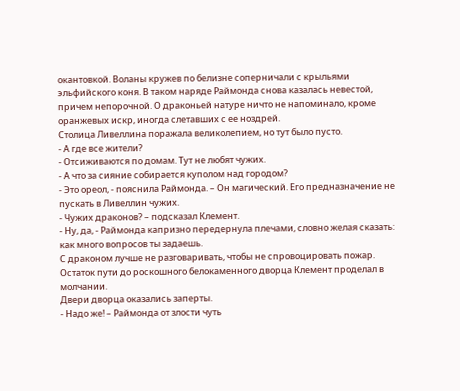окантовкой. Воланы кружев по белизне соперничали с крыльями эльфийского коня. В таком наряде Раймонда снова казалась невестой, причем непорочной. О драконьей натуре ничто не напоминало, кроме оранжевых искр, иногда слетавших с ее ноздрей.
Столица Ливеллина поражала великолепием, но тут было пусто.
- А где все жители?
- Отсиживаются по домам. Тут не любят чужих.
- А что за сияние собирается куполом над городом?
- Это ореол, - пояснила Раймонда. – Он магический. Его предназначение не пускать в Ливеллин чужих.
- Чужих драконов? – подсказал Клемент.
- Ну, да, - Раймонда капризно передернула плечами, словно желая сказать: как много вопросов ты задаешь.
С драконом лучше не разговаривать, чтобы не спровоцировать пожар. Остаток пути до роскошного белокаменного дворца Клемент проделал в молчании.
Двери дворца оказались заперты.
- Надо же! – Раймонда от злости чуть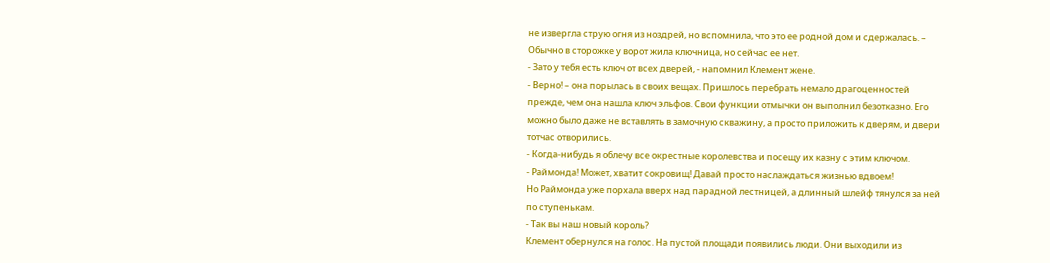не извергла струю огня из ноздрей, но вспомнила, что это ее родной дом и сдержалась. – Обычно в сторожке у ворот жила ключница, но сейчас ее нет.
- Зато у тебя есть ключ от всех дверей, - напомнил Клемент жене.
- Верно! – она порылась в своих вещах. Пришлось перебрать немало драгоценностей прежде, чем она нашла ключ эльфов. Свои функции отмычки он выполнил безотказно. Его можно было даже не вставлять в замочную скважину, а просто приложить к дверям, и двери тотчас отворились.
- Когда-нибудь я облечу все окрестные королевства и посещу их казну с этим ключом.
- Раймонда! Может, хватит сокровищ! Давай просто наслаждаться жизнью вдвоем!
Но Раймонда уже порхала вверх над парадной лестницей, а длинный шлейф тянулся за ней по ступенькам.
- Так вы наш новый король?
Клемент обернулся на голос. На пустой площади появились люди. Они выходили из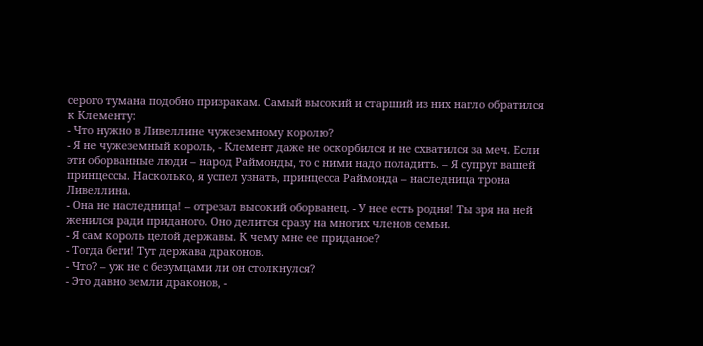серого тумана подобно призракам. Самый высокий и старший из них нагло обратился к Клементу:
- Что нужно в Ливеллине чужеземному королю?
- Я не чужеземный король, - Клемент даже не оскорбился и не схватился за меч. Если эти оборванные люди – народ Раймонды, то с ними надо поладить. – Я супруг вашей принцессы. Насколько, я успел узнать, принцесса Раймонда – наследница трона Ливеллина.
- Она не наследница! – отрезал высокий оборванец. - У нее есть родня! Ты зря на ней женился ради приданого. Оно делится сразу на многих членов семьи.
- Я сам король целой державы. К чему мне ее приданое?
- Тогда беги! Тут держава драконов.
- Что? – уж не с безумцами ли он столкнулся?
- Это давно земли драконов, -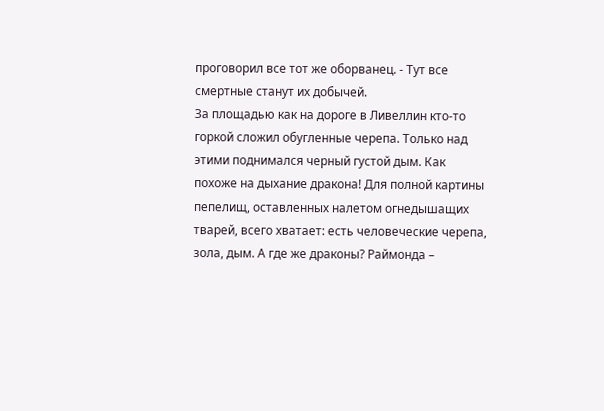проговорил все тот же оборванец. - Тут все смертные станут их добычей.
За площадью как на дороге в Ливеллин кто-то горкой сложил обугленные черепа. Только над этими поднимался черный густой дым. Как похоже на дыхание дракона! Для полной картины пепелищ, оставленных налетом огнедышащих тварей, всего хватает: есть человеческие черепа, зола, дым. А где же драконы? Раймонда –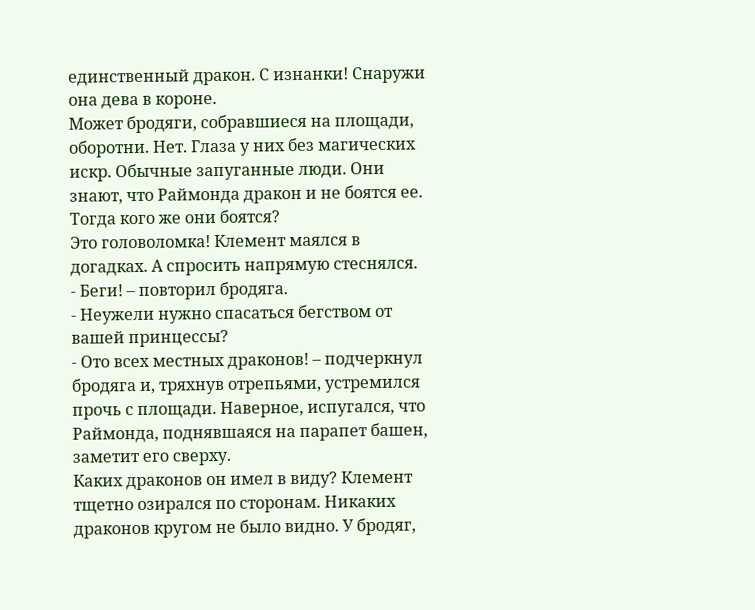единственный дракон. С изнанки! Снаружи она дева в короне.
Может бродяги, собравшиеся на площади, оборотни. Нет. Глаза у них без магических искр. Обычные запуганные люди. Они знают, что Раймонда дракон и не боятся ее. Тогда кого же они боятся?
Это головоломка! Клемент маялся в догадках. А спросить напрямую стеснялся.
- Беги! – повторил бродяга.
- Неужели нужно спасаться бегством от вашей принцессы?
- Ото всех местных драконов! – подчеркнул бродяга и, тряхнув отрепьями, устремился прочь с площади. Наверное, испугался, что Раймонда, поднявшаяся на парапет башен, заметит его сверху.
Каких драконов он имел в виду? Клемент тщетно озирался по сторонам. Никаких драконов кругом не было видно. У бродяг,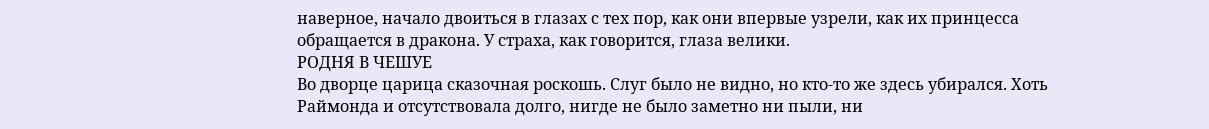наверное, начало двоиться в глазах с тех пор, как они впервые узрели, как их принцесса обращается в дракона. У страха, как говорится, глаза велики.
РОДНЯ В ЧЕШУЕ
Во дворце царица сказочная роскошь. Слуг было не видно, но кто-то же здесь убирался. Хоть Раймонда и отсутствовала долго, нигде не было заметно ни пыли, ни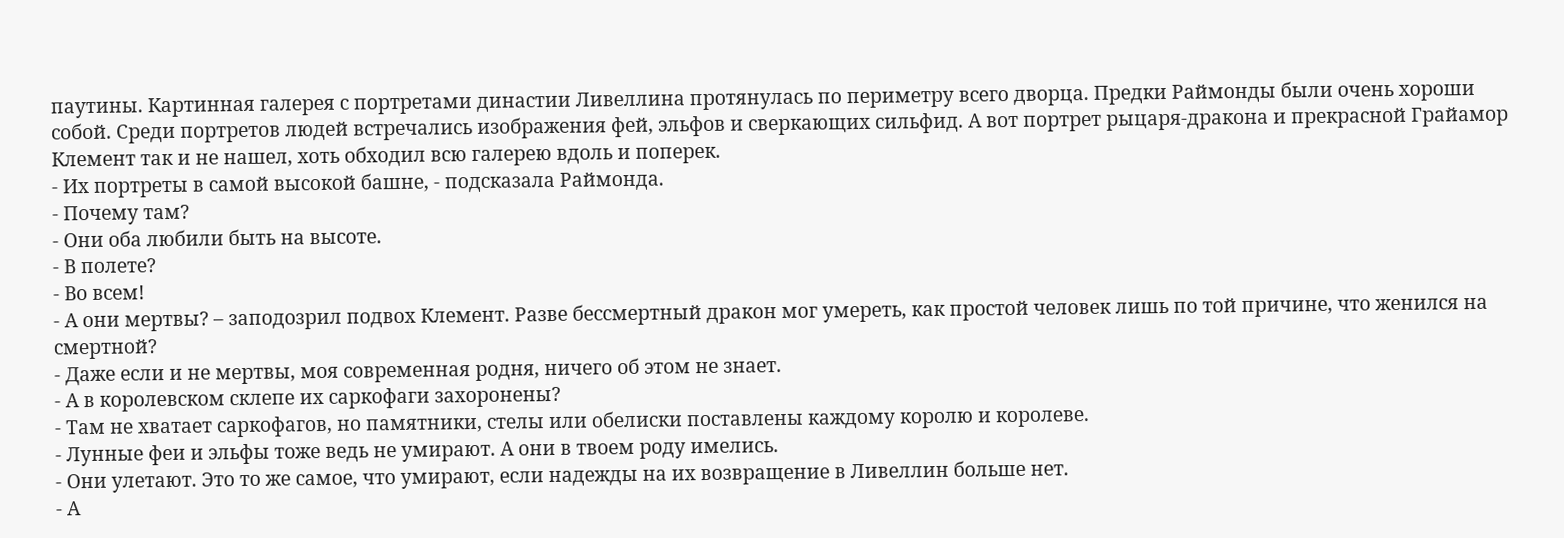паутины. Картинная галерея с портретами династии Ливеллина протянулась по периметру всего дворца. Предки Раймонды были очень хороши собой. Среди портретов людей встречались изображения фей, эльфов и сверкающих сильфид. А вот портрет рыцаря-дракона и прекрасной Грайамор Клемент так и не нашел, хоть обходил всю галерею вдоль и поперек.
- Их портреты в самой высокой башне, - подсказала Раймонда.
- Почему там?
- Они оба любили быть на высоте.
- В полете?
- Во всем!
- А они мертвы? – заподозрил подвох Клемент. Разве бессмертный дракон мог умереть, как простой человек лишь по той причине, что женился на смертной?
- Даже если и не мертвы, моя современная родня, ничего об этом не знает.
- А в королевском склепе их саркофаги захоронены?
- Там не хватает саркофагов, но памятники, стелы или обелиски поставлены каждому королю и королеве.
- Лунные феи и эльфы тоже ведь не умирают. А они в твоем роду имелись.
- Они улетают. Это то же самое, что умирают, если надежды на их возвращение в Ливеллин больше нет.
- А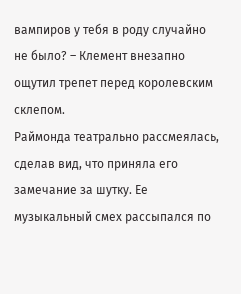вампиров у тебя в роду случайно не было? – Клемент внезапно ощутил трепет перед королевским склепом.
Раймонда театрально рассмеялась, сделав вид, что приняла его замечание за шутку. Ее музыкальный смех рассыпался по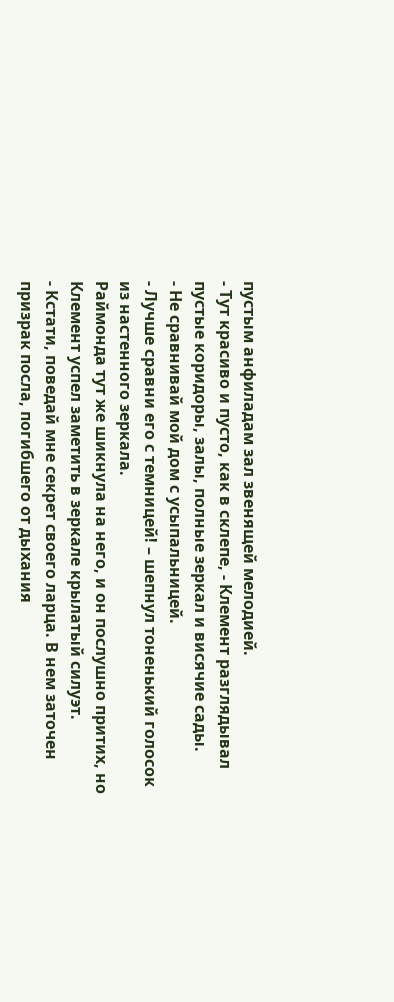пустым анфиладам зал звенящей мелодией.
- Тут красиво и пусто, как в склепе, - Клемент разглядывал пустые коридоры, залы, полные зеркал и висячие сады.
- Не сравнивай мой дом с усыпальницей.
- Лучше сравни его с темницей! – шепнул тоненький голосок из настенного зеркала.
Раймонда тут же шикнула на него, и он послушно притих, но Клемент успел заметить в зеркале крылатый силуэт.
- Кстати, поведай мне секрет своего ларца. В нем заточен призрак посла, погибшего от дыхания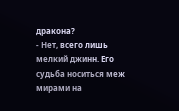дракона?
- Нет, всего лишь мелкий джинн. Его судьба носиться меж мирами на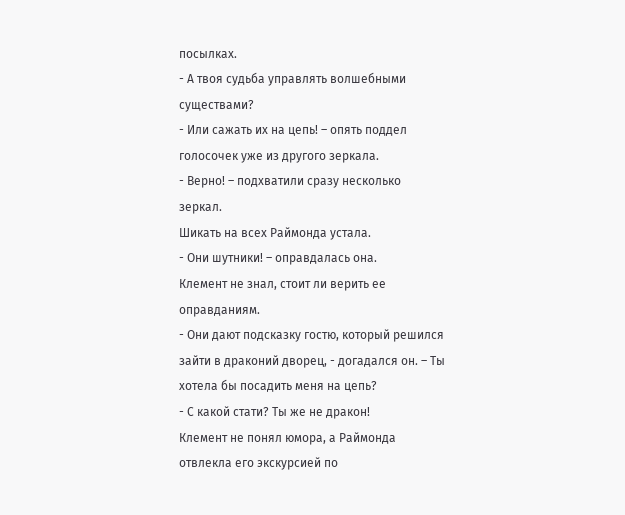посылках.
- А твоя судьба управлять волшебными существами?
- Или сажать их на цепь! – опять поддел голосочек уже из другого зеркала.
- Верно! – подхватили сразу несколько зеркал.
Шикать на всех Раймонда устала.
- Они шутники! – оправдалась она.
Клемент не знал, стоит ли верить ее оправданиям.
- Они дают подсказку гостю, который решился зайти в драконий дворец, - догадался он. – Ты хотела бы посадить меня на цепь?
- С какой стати? Ты же не дракон!
Клемент не понял юмора, а Раймонда отвлекла его экскурсией по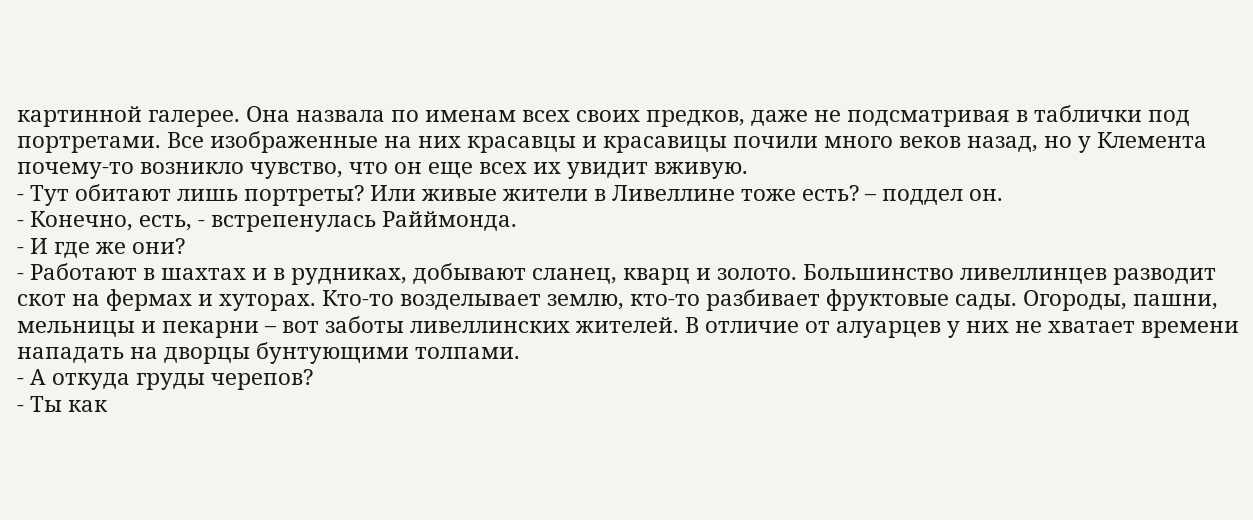картинной галерее. Она назвала по именам всех своих предков, даже не подсматривая в таблички под портретами. Все изображенные на них красавцы и красавицы почили много веков назад, но у Клемента почему-то возникло чувство, что он еще всех их увидит вживую.
- Тут обитают лишь портреты? Или живые жители в Ливеллине тоже есть? – поддел он.
- Конечно, есть, - встрепенулась Райймонда.
- И где же они?
- Работают в шахтах и в рудниках, добывают сланец, кварц и золото. Большинство ливеллинцев разводит скот на фермах и хуторах. Кто-то возделывает землю, кто-то разбивает фруктовые сады. Огороды, пашни, мельницы и пекарни – вот заботы ливеллинских жителей. В отличие от алуарцев у них не хватает времени нападать на дворцы бунтующими толпами.
- А откуда груды черепов?
- Ты как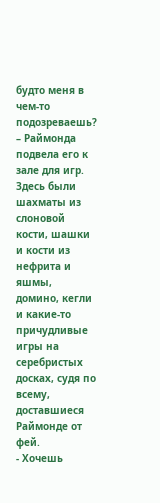будто меня в чем-то подозреваешь? – Раймонда подвела его к зале для игр. Здесь были шахматы из слоновой кости, шашки и кости из нефрита и яшмы, домино, кегли и какие-то причудливые игры на серебристых досках, судя по всему, доставшиеся Раймонде от фей.
- Хочешь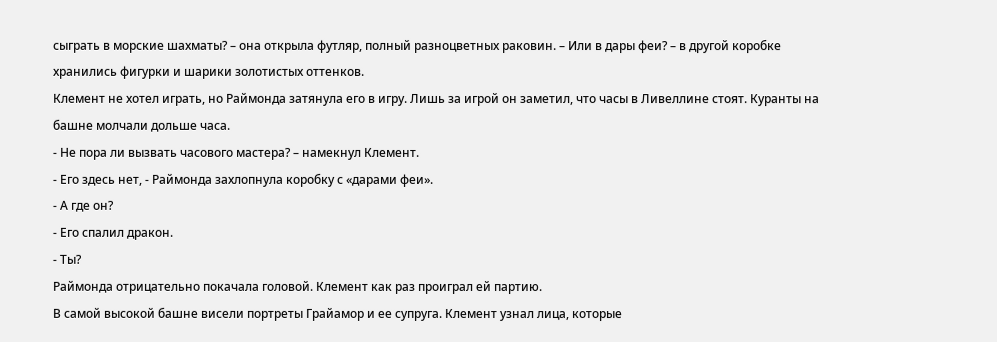сыграть в морские шахматы? – она открыла футляр, полный разноцветных раковин. – Или в дары феи? – в другой коробке хранились фигурки и шарики золотистых оттенков.
Клемент не хотел играть, но Раймонда затянула его в игру. Лишь за игрой он заметил, что часы в Ливеллине стоят. Куранты на башне молчали дольше часа.
- Не пора ли вызвать часового мастера? – намекнул Клемент.
- Его здесь нет, - Раймонда захлопнула коробку с «дарами феи».
- А где он?
- Его спалил дракон.
- Ты?
Раймонда отрицательно покачала головой. Клемент как раз проиграл ей партию.
В самой высокой башне висели портреты Грайамор и ее супруга. Клемент узнал лица, которые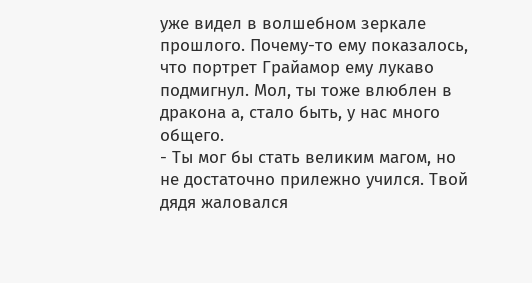уже видел в волшебном зеркале прошлого. Почему-то ему показалось, что портрет Грайамор ему лукаво подмигнул. Мол, ты тоже влюблен в дракона а, стало быть, у нас много общего.
- Ты мог бы стать великим магом, но не достаточно прилежно учился. Твой дядя жаловался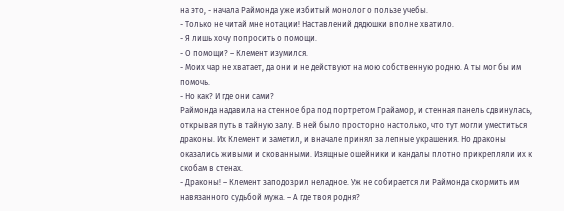на это, - начала Раймонда уже избитый монолог о пользе учебы.
- Только не читай мне нотации! Наставлений дядюшки вполне хватило.
- Я лишь хочу попросить о помощи.
- О помощи? – Клемент изумился.
- Моих чар не хватает, да они и не действуют на мою собственную родню. А ты мог бы им помочь.
- Но как? И где они сами?
Раймонда надавила на стенное бра под портретом Грайамор, и стенная панель сдвинулась, открывая путь в тайную залу. В ней было просторно настолько, что тут могли уместиться драконы. Их Клемент и заметил, и вначале принял за лепные украшения. Но драконы оказались живыми и скованными. Изящные ошейники и кандалы плотно прикрепляли их к скобам в стенах.
- Драконы! – Клемент заподозрил неладное. Уж не собирается ли Раймонда скормить им навязанного судьбой мужа. – А где твоя родня?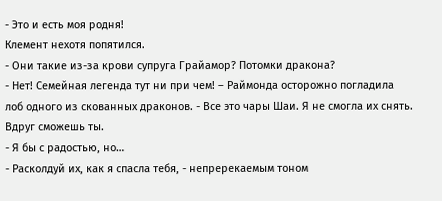- Это и есть моя родня!
Клемент нехотя попятился.
- Они такие из-за крови супруга Грайамор? Потомки дракона?
- Нет! Семейная легенда тут ни при чем! – Раймонда осторожно погладила лоб одного из скованных драконов. - Все это чары Шаи. Я не смогла их снять. Вдруг сможешь ты.
- Я бы с радостью, но…
- Расколдуй их, как я спасла тебя, - непререкаемым тоном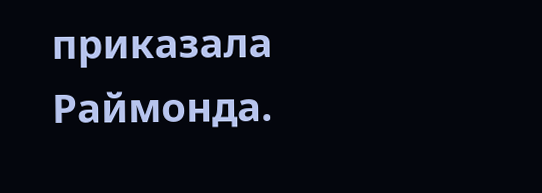приказала Раймонда.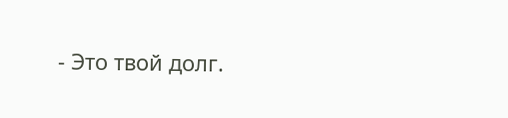- Это твой долг.